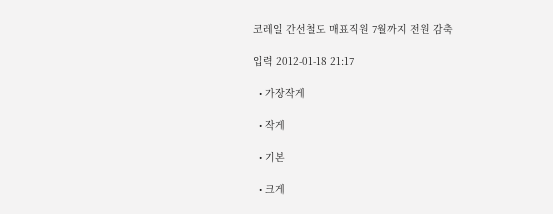코레일 간선철도 매표직원 7월까지 전원 감축

입력 2012-01-18 21:17

  • 가장작게

  • 작게

  • 기본

  • 크게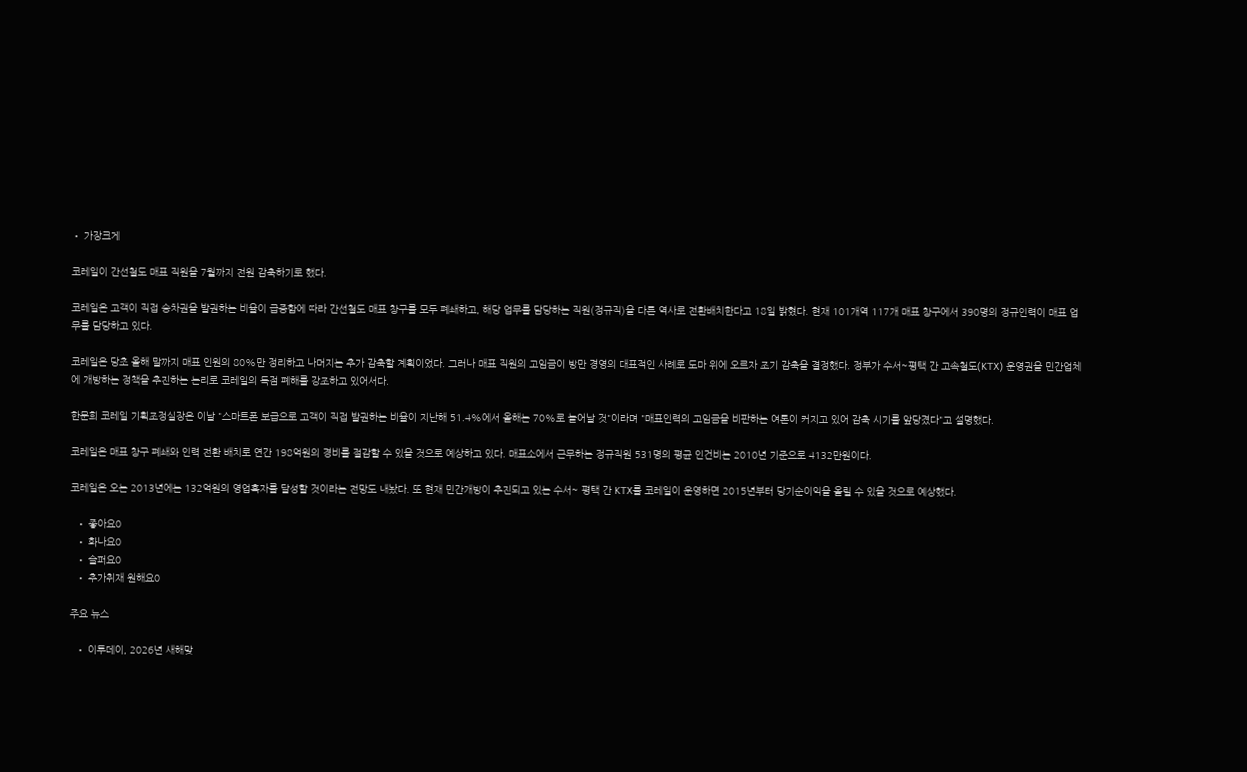• 가장크게

코레일이 간선철도 매표 직원을 7월까지 전원 감축하기로 했다.

코레일은 고객이 직접 승차권을 발권하는 비율이 급증함에 따라 간선철도 매표 창구를 모두 폐쇄하고, 해당 업무를 담당하는 직원(정규직)을 다른 역사로 전환배치한다고 18일 밝혔다. 현재 101개역 117개 매표 창구에서 390명의 정규인력이 매표 업무를 담당하고 있다.

코레일은 당초 올해 말까지 매표 인원의 80%만 정리하고 나머지는 추가 감축할 계획이었다. 그러나 매표 직원의 고임금이 방만 경영의 대표적인 사례로 도마 위에 오르자 조기 감축을 결정했다. 정부가 수서~평택 간 고속철도(KTX) 운영권을 민간업체에 개방하는 정책을 추진하는 논리로 코레일의 독점 폐해를 강조하고 있어서다.

한문희 코레일 기획조정실장은 이날 "스마트폰 보급으로 고객이 직접 발권하는 비율이 지난해 51.4%에서 올해는 70%로 늘어날 것"이라며 "매표인력의 고임금을 비판하는 여론이 커지고 있어 감축 시기를 앞당겼다"고 설명했다.

코레일은 매표 창구 폐쇄와 인력 전환 배치로 연간 198억원의 경비를 절감할 수 있을 것으로 예상하고 있다. 매표소에서 근무하는 정규직원 531명의 평균 인건비는 2010년 기준으로 4132만원이다.

코레일은 오는 2013년에는 132억원의 영업흑자를 달성할 것이라는 전망도 내놨다. 또 현재 민간개방이 추진되고 있는 수서~ 평택 간 KTX를 코레일이 운영하면 2015년부터 당기순이익을 올릴 수 있을 것으로 예상했다.

  • 좋아요0
  • 화나요0
  • 슬퍼요0
  • 추가취재 원해요0

주요 뉴스

  • 이투데이, 2026년 새해맞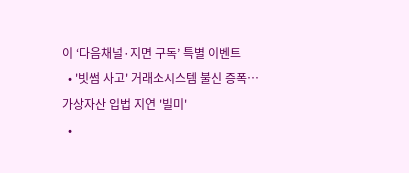이 ‘다음채널·지면 구독’ 특별 이벤트
  • '빗썸 사고' 거래소시스템 불신 증폭…가상자산 입법 지연 '빌미'
  •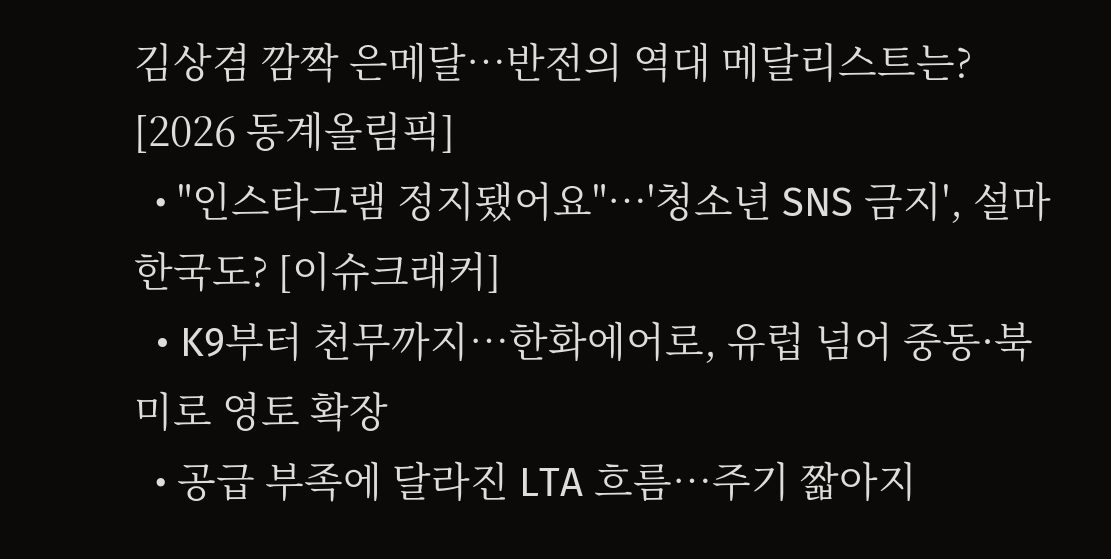김상겸 깜짝 은메달…반전의 역대 메달리스트는? [2026 동계올림픽]
  • "인스타그램 정지됐어요"⋯'청소년 SNS 금지', 설마 한국도? [이슈크래커]
  • K9부터 천무까지…한화에어로, 유럽 넘어 중동·북미로 영토 확장
  • 공급 부족에 달라진 LTA 흐름⋯주기 짧아지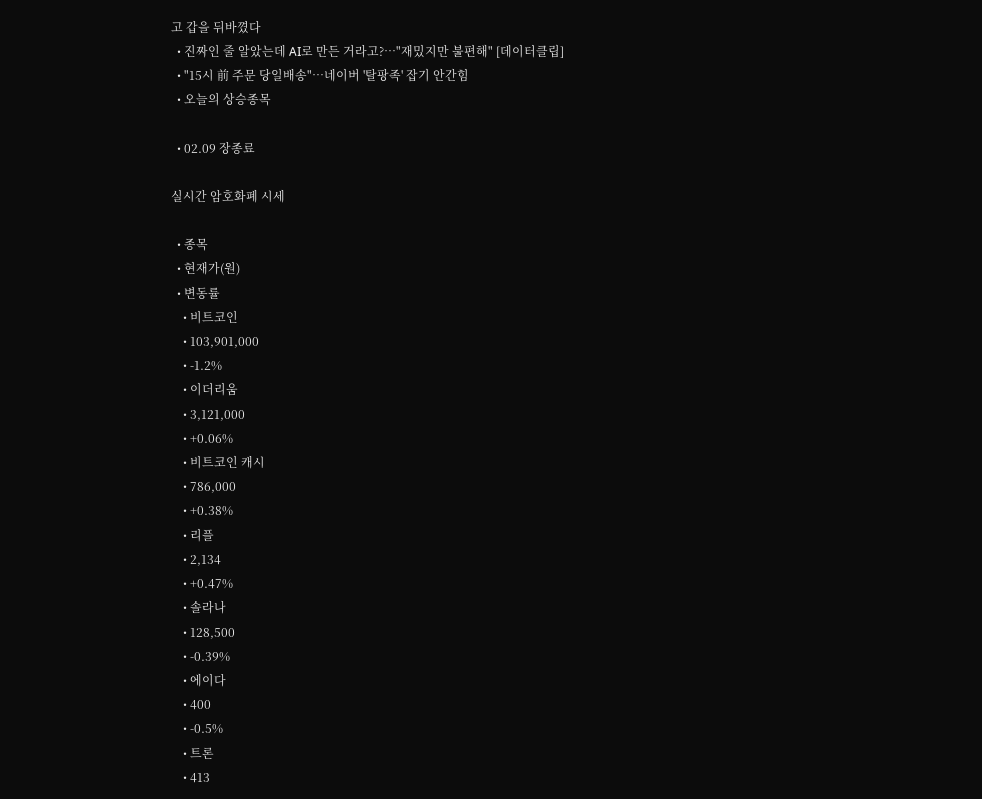고 갑을 뒤바꼈다
  • 진짜인 줄 알았는데 AI로 만든 거라고?…"재밌지만 불편해" [데이터클립]
  • "15시 前 주문 당일배송"…네이버 '탈팡족' 잡기 안간힘
  • 오늘의 상승종목

  • 02.09 장종료

실시간 암호화폐 시세

  • 종목
  • 현재가(원)
  • 변동률
    • 비트코인
    • 103,901,000
    • -1.2%
    • 이더리움
    • 3,121,000
    • +0.06%
    • 비트코인 캐시
    • 786,000
    • +0.38%
    • 리플
    • 2,134
    • +0.47%
    • 솔라나
    • 128,500
    • -0.39%
    • 에이다
    • 400
    • -0.5%
    • 트론
    • 413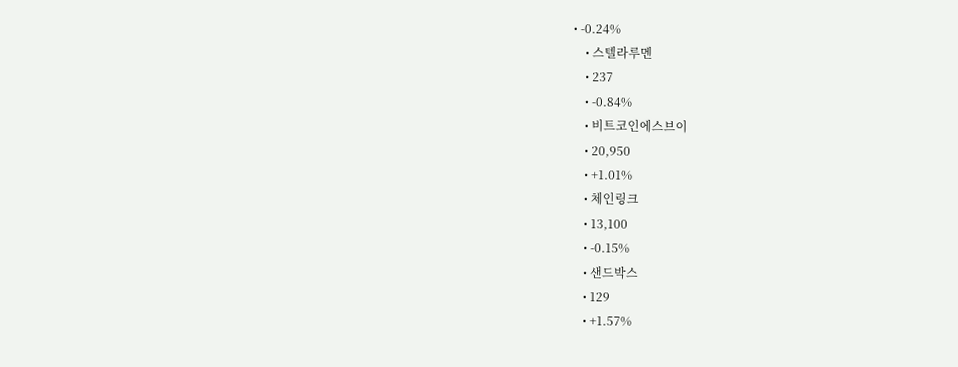• -0.24%
    • 스텔라루멘
    • 237
    • -0.84%
    • 비트코인에스브이
    • 20,950
    • +1.01%
    • 체인링크
    • 13,100
    • -0.15%
    • 샌드박스
    • 129
    • +1.57%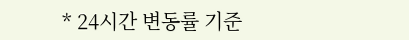* 24시간 변동률 기준